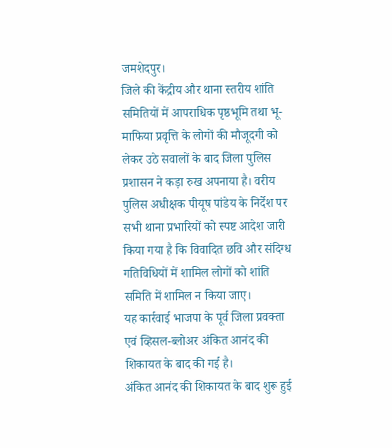जमशेदपुर।
जिले की केंद्रीय और थाना स्तरीय शांति समितियों में आपराधिक पृष्ठभूमि तथा भू-माफिया प्रवृत्ति के लोगों की मौजूदगी को लेकर उठे सवालों के बाद जिला पुलिस प्रशासन ने कड़ा रुख अपनाया है। वरीय पुलिस अधीक्षक पीयूष पांडेय के निर्देश पर सभी थाना प्रभारियों को स्पष्ट आदेश जारी किया गया है कि विवादित छवि और संदिग्ध गतिविधियों में शामिल लोगों को शांति समिति में शामिल न किया जाए।
यह कार्रवाई भाजपा के पूर्व जिला प्रवक्ता एवं व्हिसल-ब्लोअर अंकित आनंद की शिकायत के बाद की गई है।
अंकित आनंद की शिकायत के बाद शुरू हुई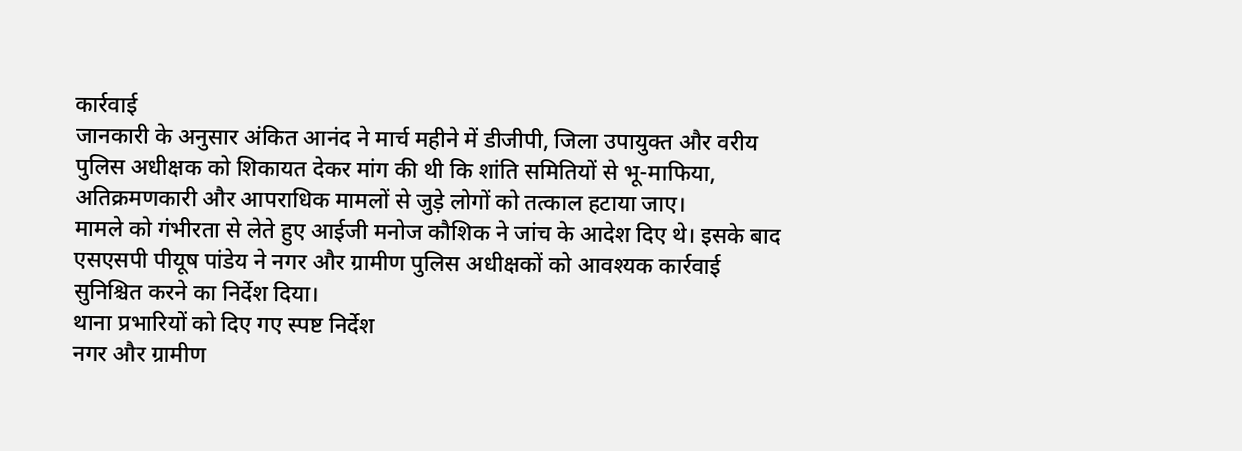कार्रवाई
जानकारी के अनुसार अंकित आनंद ने मार्च महीने में डीजीपी, जिला उपायुक्त और वरीय पुलिस अधीक्षक को शिकायत देकर मांग की थी कि शांति समितियों से भू-माफिया, अतिक्रमणकारी और आपराधिक मामलों से जुड़े लोगों को तत्काल हटाया जाए।
मामले को गंभीरता से लेते हुए आईजी मनोज कौशिक ने जांच के आदेश दिए थे। इसके बाद एसएसपी पीयूष पांडेय ने नगर और ग्रामीण पुलिस अधीक्षकों को आवश्यक कार्रवाई सुनिश्चित करने का निर्देश दिया।
थाना प्रभारियों को दिए गए स्पष्ट निर्देश
नगर और ग्रामीण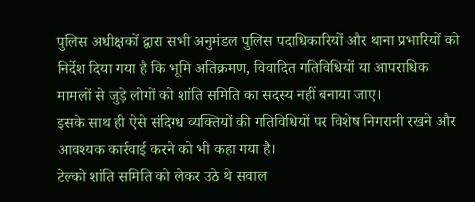पुलिस अधीक्षकों द्वारा सभी अनुमंडल पुलिस पदाधिकारियों और थाना प्रभारियों को निर्देश दिया गया है कि भूमि अतिक्रमण, विवादित गतिविधियों या आपराधिक मामलों से जुड़े लोगों को शांति समिति का सदस्य नहीं बनाया जाए।
इसके साथ ही ऐसे संदिग्ध व्यक्तियों की गतिविधियों पर विशेष निगरानी रखने और आवश्यक कार्रवाई करने को भी कहा गया है।
टेल्को शांति समिति को लेकर उठे थे सवाल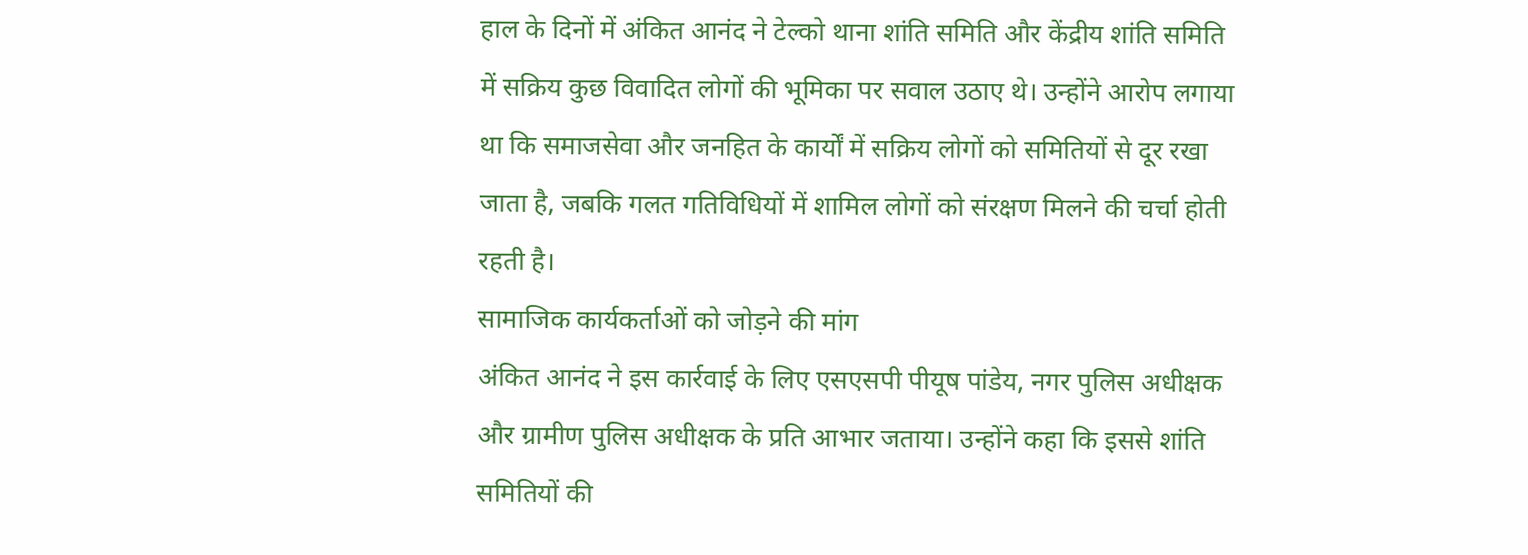हाल के दिनों में अंकित आनंद ने टेल्को थाना शांति समिति और केंद्रीय शांति समिति में सक्रिय कुछ विवादित लोगों की भूमिका पर सवाल उठाए थे। उन्होंने आरोप लगाया था कि समाजसेवा और जनहित के कार्यों में सक्रिय लोगों को समितियों से दूर रखा जाता है, जबकि गलत गतिविधियों में शामिल लोगों को संरक्षण मिलने की चर्चा होती रहती है।
सामाजिक कार्यकर्ताओं को जोड़ने की मांग
अंकित आनंद ने इस कार्रवाई के लिए एसएसपी पीयूष पांडेय, नगर पुलिस अधीक्षक और ग्रामीण पुलिस अधीक्षक के प्रति आभार जताया। उन्होंने कहा कि इससे शांति समितियों की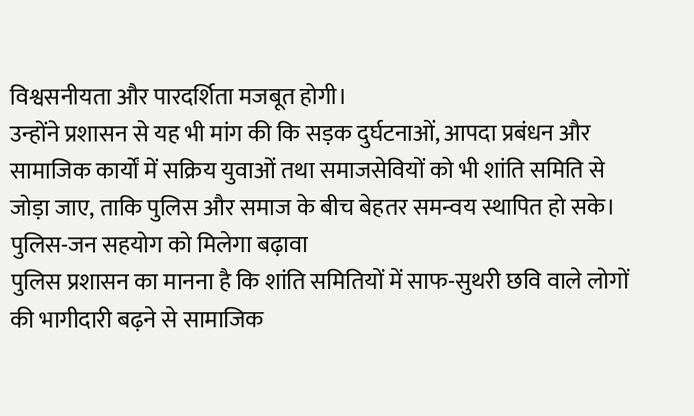विश्वसनीयता और पारदर्शिता मजबूत होगी।
उन्होंने प्रशासन से यह भी मांग की कि सड़क दुर्घटनाओं, आपदा प्रबंधन और सामाजिक कार्यों में सक्रिय युवाओं तथा समाजसेवियों को भी शांति समिति से जोड़ा जाए, ताकि पुलिस और समाज के बीच बेहतर समन्वय स्थापित हो सके।
पुलिस-जन सहयोग को मिलेगा बढ़ावा
पुलिस प्रशासन का मानना है कि शांति समितियों में साफ-सुथरी छवि वाले लोगों की भागीदारी बढ़ने से सामाजिक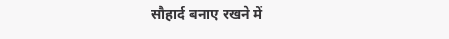सौहार्द बनाए रखने में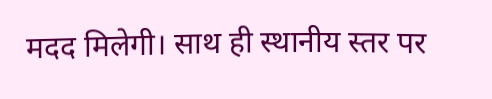मदद मिलेगी। साथ ही स्थानीय स्तर पर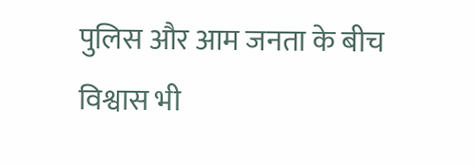पुलिस और आम जनता के बीच विश्वास भी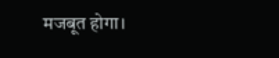मजबूत होगा।